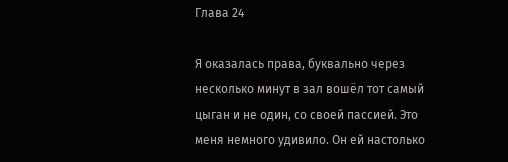Глава 24

Я оказалась права, буквально через несколько минут в зал вошёл тот самый цыган и не один, со своей пассией. Это меня немного удивило. Он ей настолько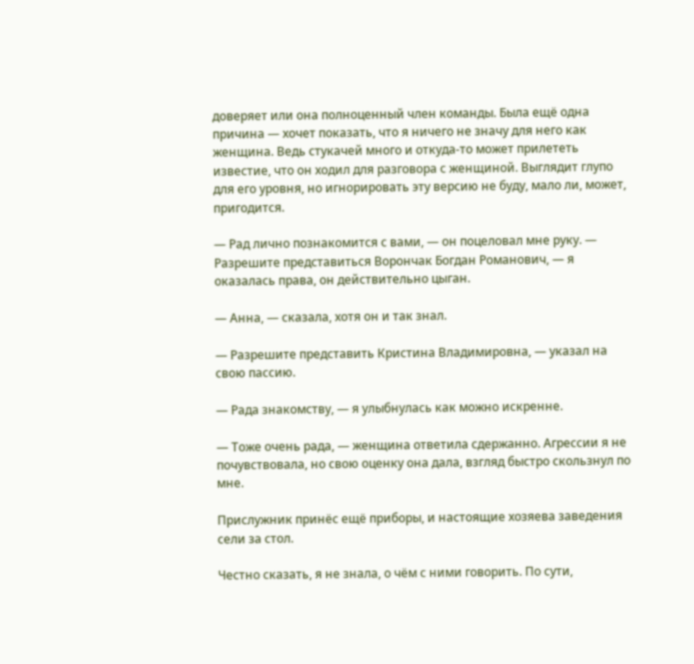доверяет или она полноценный член команды. Была ещё одна причина — хочет показать, что я ничего не значу для него как женщина. Ведь стукачей много и откуда-то может прилететь известие, что он ходил для разговора с женщиной. Выглядит глупо для его уровня, но игнорировать эту версию не буду, мало ли, может, пригодится.

— Рад лично познакомится с вами, — он поцеловал мне руку. — Разрешите представиться Ворончак Богдан Романович, — я оказалась права, он действительно цыган.

— Анна, — сказала, хотя он и так знал.

— Разрешите представить Кристина Владимировна, — указал на свою пассию.

— Рада знакомству, — я улыбнулась как можно искренне.

— Тоже очень рада, — женщина ответила сдержанно. Агрессии я не почувствовала, но свою оценку она дала, взгляд быстро скользнул по мне.

Прислужник принёс ещё приборы, и настоящие хозяева заведения сели за стол.

Честно сказать, я не знала, о чём с ними говорить. По сути,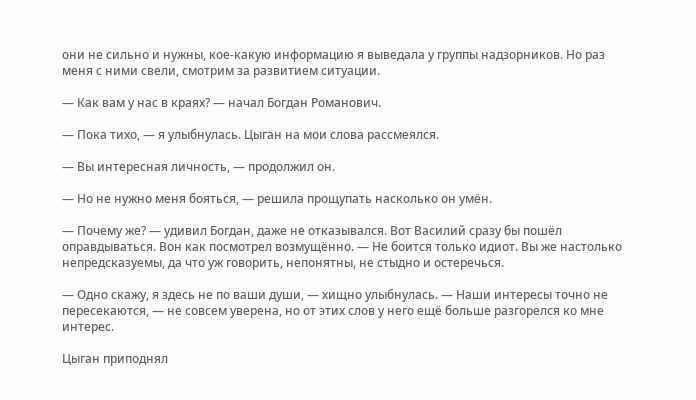они не сильно и нужны, кое-какую информацию я выведала у группы надзорников. Но раз меня с ними свели, смотрим за развитием ситуации.

— Как вам у нас в краях? — начал Богдан Романович.

— Пока тихо, — я улыбнулась. Цыган на мои слова рассмеялся.

— Вы интересная личность, — продолжил он.

— Но не нужно меня бояться, — решила прощупать насколько он умён.

— Почему же? — удивил Богдан, даже не отказывался. Вот Василий сразу бы пошёл оправдываться. Вон как посмотрел возмущённо. — Не боится только идиот. Вы же настолько непредсказуемы, да что уж говорить, непонятны, не стыдно и остеречься.

— Одно скажу, я здесь не по ваши души, — хищно улыбнулась. — Наши интересы точно не пересекаются, — не совсем уверена, но от этих слов у него ещё больше разгорелся ко мне интерес.

Цыган приподнял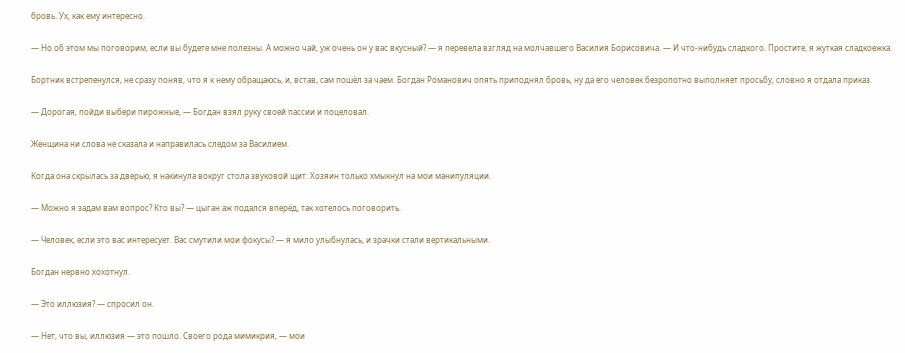бровь. Ух, как ему интересно.

— Но об этом мы поговорим, если вы будете мне полезны. А можно чай, уж очень он у вас вкусный? — я перевела взгляд на молчавшего Василия Борисовича. — И что-нибудь сладкого. Простите, я жуткая сладкоежка.

Бортник встрепенулся, не сразу поняв, что я к нему обращаюсь, и, встав, сам пошёл за чаем. Богдан Романович опять приподнял бровь, ну да его человек безропотно выполняет просьбу, словно я отдала приказ.

— Дорогая, пойди выбери пирожные, — Богдан взял руку своей пассии и поцеловал.

Женщина ни слова не сказала и направилась следом за Василием.

Когда она скрылась за дверью, я накинула вокруг стола звуковой щит. Хозяин только хмыкнул на мои манипуляции.

— Можно я задам вам вопрос? Кто вы? — цыган аж подался вперёд, так хотелось поговорить.

— Человек, если это вас интересует. Вас смутили мои фокусы? — я мило улыбнулась, и зрачки стали вертикальными.

Богдан нервно хохотнул.

— Это иллюзия? — спросил он.

— Нет, что вы, иллюзия — это пошло. Своего рода мимикрия, — мои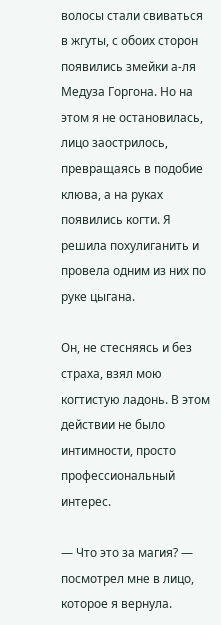волосы стали свиваться в жгуты, с обоих сторон появились змейки а-ля Медуза Горгона. Но на этом я не остановилась, лицо заострилось, превращаясь в подобие клюва, а на руках появились когти. Я решила похулиганить и провела одним из них по руке цыгана.

Он, не стесняясь и без страха, взял мою когтистую ладонь. В этом действии не было интимности, просто профессиональный интерес.

— Что это за магия? — посмотрел мне в лицо, которое я вернула.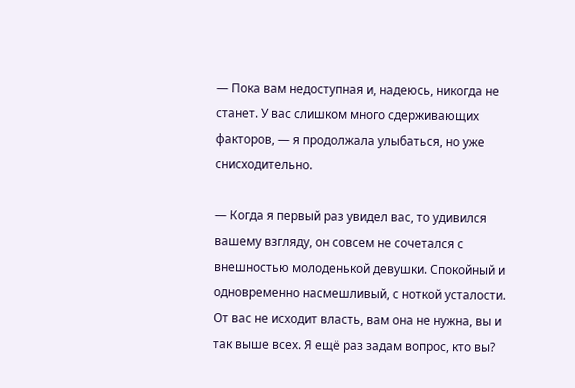— Пока вам недоступная и, надеюсь, никогда не станет. У вас слишком много сдерживающих факторов, — я продолжала улыбаться, но уже снисходительно.

— Когда я первый раз увидел вас, то удивился вашему взгляду, он совсем не сочетался с внешностью молоденькой девушки. Спокойный и одновременно насмешливый, с ноткой усталости. От вас не исходит власть, вам она не нужна, вы и так выше всех. Я ещё раз задам вопрос, кто вы?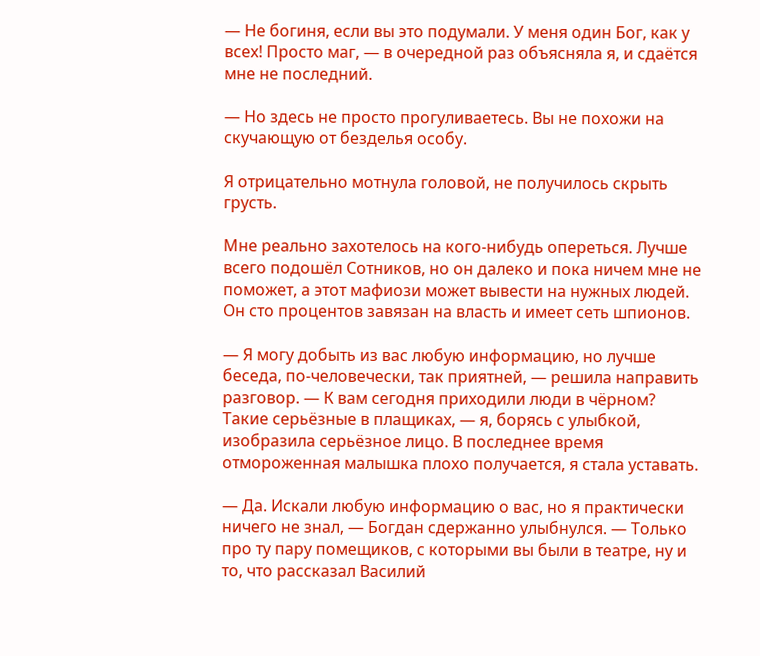— Не богиня, если вы это подумали. У меня один Бог, как у всех! Просто маг, — в очередной раз объясняла я, и сдаётся мне не последний.

— Но здесь не просто прогуливаетесь. Вы не похожи на скучающую от безделья особу.

Я отрицательно мотнула головой, не получилось скрыть грусть.

Мне реально захотелось на кого-нибудь опереться. Лучше всего подошёл Сотников, но он далеко и пока ничем мне не поможет, а этот мафиози может вывести на нужных людей. Он сто процентов завязан на власть и имеет сеть шпионов.

— Я могу добыть из вас любую информацию, но лучше беседа, по-человечески, так приятней, — решила направить разговор. — К вам сегодня приходили люди в чёрном? Такие серьёзные в плащиках, — я, борясь с улыбкой, изобразила серьёзное лицо. В последнее время отмороженная малышка плохо получается, я стала уставать.

— Да. Искали любую информацию о вас, но я практически ничего не знал, — Богдан сдержанно улыбнулся. — Только про ту пару помещиков, с которыми вы были в театре, ну и то, что рассказал Василий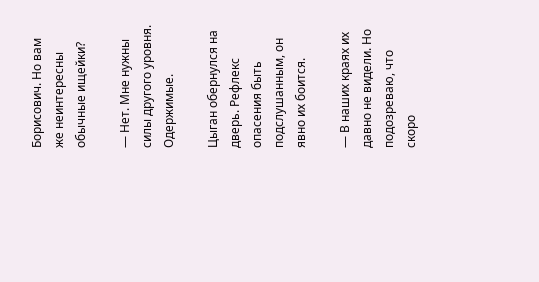Борисович. Но вам же неинтересны обычные ищейки?

— Нет. Мне нужны силы другого уровня. Одержимые.

Цыган обернулся на дверь. Рефлекс опасения быть подслушанным, он явно их боится.

— В наших краях их давно не видели. Но подозреваю, что скоро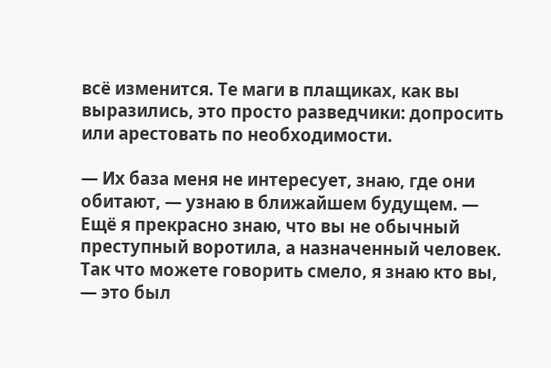всё изменится. Те маги в плащиках, как вы выразились, это просто разведчики: допросить или арестовать по необходимости.

— Их база меня не интересует, знаю, где они обитают, — узнаю в ближайшем будущем. — Ещё я прекрасно знаю, что вы не обычный преступный воротила, а назначенный человек. Так что можете говорить смело, я знаю кто вы, — это был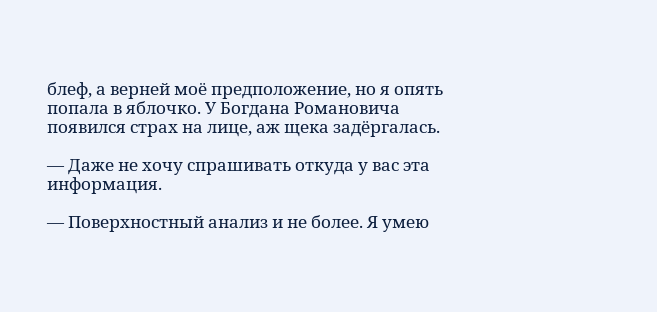блеф, а верней моё предположение, но я опять попала в яблочко. У Богдана Романовича появился страх на лице, аж щека задёргалась.

— Даже не хочу спрашивать откуда у вас эта информация.

— Поверхностный анализ и не более. Я умею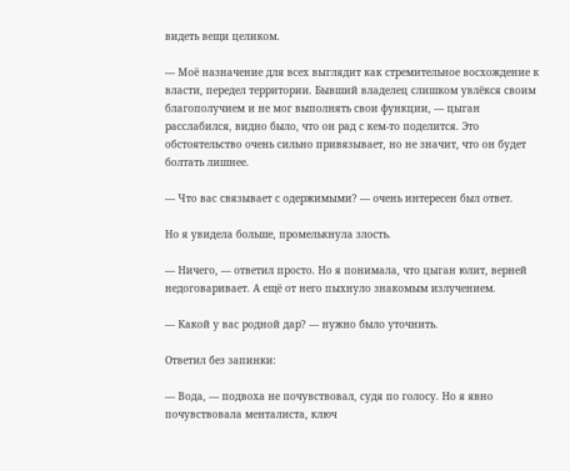видеть вещи целиком.

— Моё назначение для всех выглядит как стремительное восхождение к власти, передел территории. Бывший владелец слишком увлёкся своим благополучием и не мог выполнять свои функции, — цыган расслабился, видно было, что он рад с кем-то поделится. Это обстоятельство очень сильно привязывает, но не значит, что он будет болтать лишнее.

— Что вас связывает с одержимыми? — очень интересен был ответ.

Но я увидела больше, промелькнула злость.

— Ничего, — ответил просто. Но я понимала, что цыган юлит, верней недоговаривает. А ещё от него пыхнуло знакомым излучением.

— Какой у вас родной дар? — нужно было уточнить.

Ответил без запинки:

— Вода, — подвоха не почувствовал, судя по голосу. Но я явно почувствовала менталиста, ключ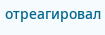отреагировал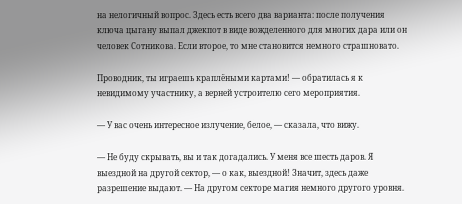на нелогичный вопрос. Здесь есть всего два варианта: после получения ключа цыгану выпал джекпот в виде вожделенного для многих дара или он человек Сотникова. Если второе, то мне становится немного страшновато.

Проводник, ты играешь краплёными картами! — обратилась я к невидимому участнику, а верней устроителю сего мероприятия.

— У вас очень интересное излучение, белое, — сказала, что вижу.

— Не буду скрывать, вы и так догадались. У меня все шесть даров. Я выездной на другой сектор, — о как, выездной! Значит, здесь даже разрешение выдают. — На другом секторе магия немного другого уровня.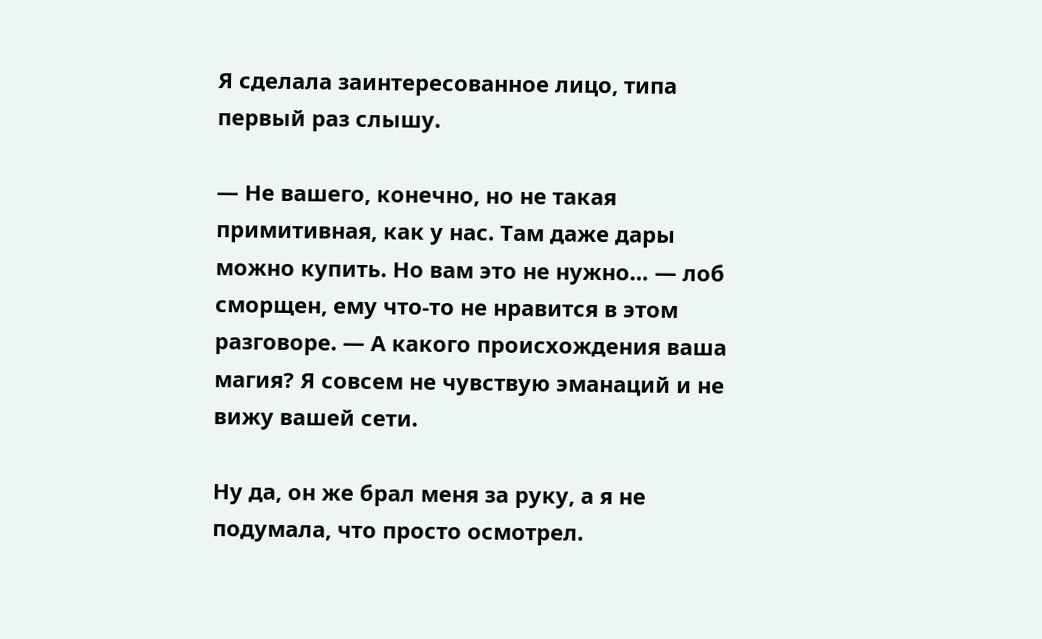Я сделала заинтересованное лицо, типа первый раз слышу.

— Не вашего, конечно, но не такая примитивная, как у нас. Там даже дары можно купить. Но вам это не нужно… — лоб сморщен, ему что-то не нравится в этом разговоре. — А какого происхождения ваша магия? Я совсем не чувствую эманаций и не вижу вашей сети.

Ну да, он же брал меня за руку, а я не подумала, что просто осмотрел.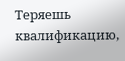Теряешь квалификацию,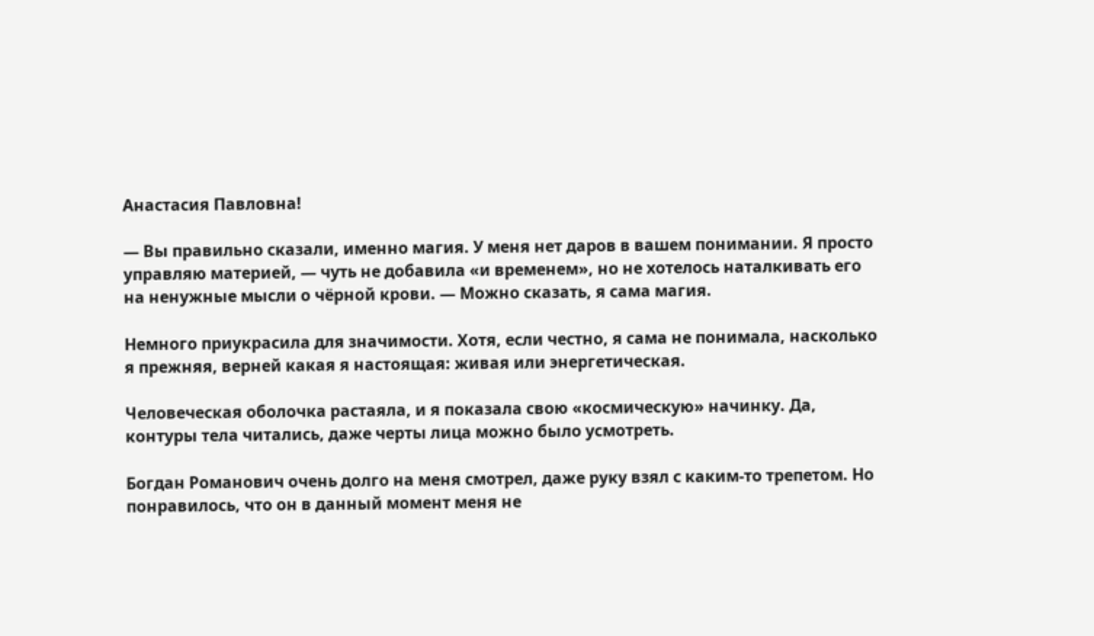Анастасия Павловна!

— Вы правильно сказали, именно магия. У меня нет даров в вашем понимании. Я просто управляю материей, — чуть не добавила «и временем», но не хотелось наталкивать его на ненужные мысли о чёрной крови. — Можно сказать, я сама магия.

Немного приукрасила для значимости. Хотя, если честно, я сама не понимала, насколько я прежняя, верней какая я настоящая: живая или энергетическая.

Человеческая оболочка растаяла, и я показала свою «космическую» начинку. Да, контуры тела читались, даже черты лица можно было усмотреть.

Богдан Романович очень долго на меня смотрел, даже руку взял с каким-то трепетом. Но понравилось, что он в данный момент меня не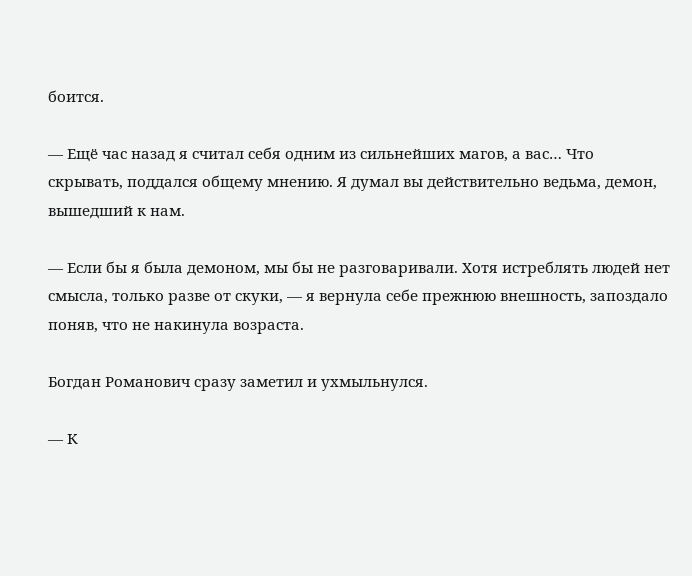боится.

— Ещё час назад я считал себя одним из сильнейших магов, а вас… Что скрывать, поддался общему мнению. Я думал вы действительно ведьма, демон, вышедший к нам.

— Если бы я была демоном, мы бы не разговаривали. Хотя истреблять людей нет смысла, только разве от скуки, — я вернула себе прежнюю внешность, запоздало поняв, что не накинула возраста.

Богдан Романович сразу заметил и ухмыльнулся.

— К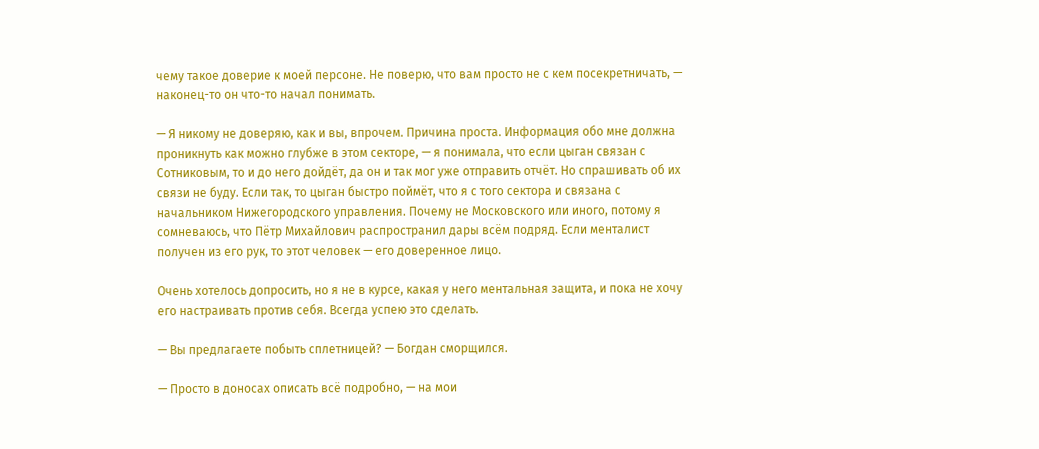чему такое доверие к моей персоне. Не поверю, что вам просто не с кем посекретничать, — наконец-то он что-то начал понимать.

— Я никому не доверяю, как и вы, впрочем. Причина проста. Информация обо мне должна проникнуть как можно глубже в этом секторе, — я понимала, что если цыган связан с Сотниковым, то и до него дойдёт, да он и так мог уже отправить отчёт. Но спрашивать об их связи не буду. Если так, то цыган быстро поймёт, что я с того сектора и связана с начальником Нижегородского управления. Почему не Московского или иного, потому я сомневаюсь, что Пётр Михайлович распространил дары всём подряд. Если менталист получен из его рук, то этот человек — его доверенное лицо.

Очень хотелось допросить, но я не в курсе, какая у него ментальная защита, и пока не хочу его настраивать против себя. Всегда успею это сделать.

— Вы предлагаете побыть сплетницей? — Богдан сморщился.

— Просто в доносах описать всё подробно, — на мои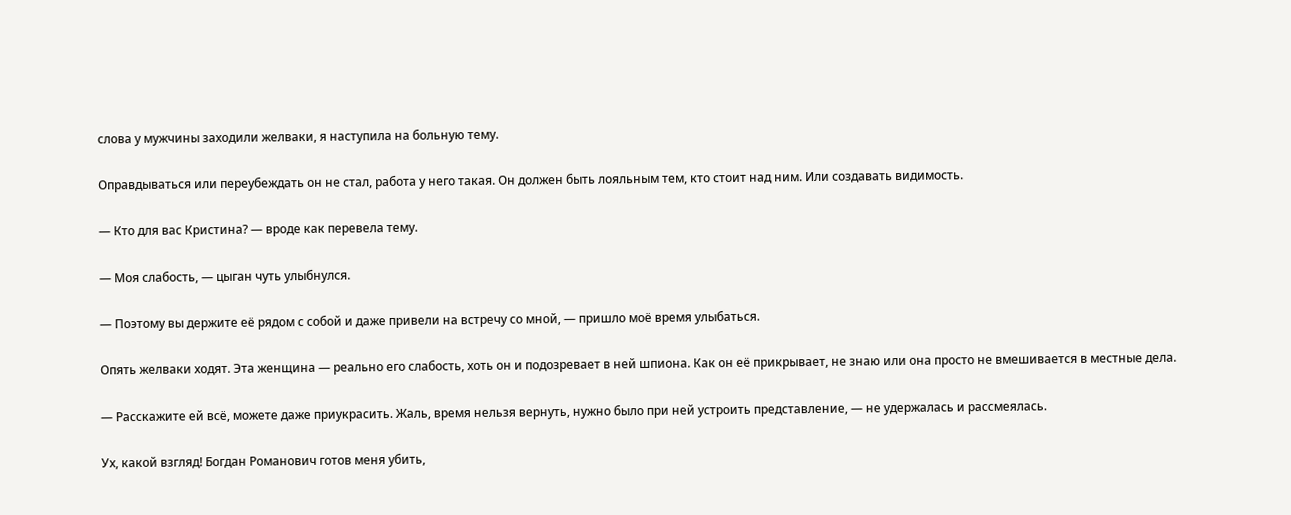слова у мужчины заходили желваки, я наступила на больную тему.

Оправдываться или переубеждать он не стал, работа у него такая. Он должен быть лояльным тем, кто стоит над ним. Или создавать видимость.

— Кто для вас Кристина? — вроде как перевела тему.

— Моя слабость, — цыган чуть улыбнулся.

— Поэтому вы держите её рядом с собой и даже привели на встречу со мной, — пришло моё время улыбаться.

Опять желваки ходят. Эта женщина — реально его слабость, хоть он и подозревает в ней шпиона. Как он её прикрывает, не знаю или она просто не вмешивается в местные дела.

— Расскажите ей всё, можете даже приукрасить. Жаль, время нельзя вернуть, нужно было при ней устроить представление, — не удержалась и рассмеялась.

Ух, какой взгляд! Богдан Романович готов меня убить,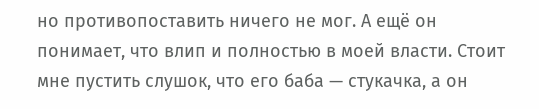но противопоставить ничего не мог. А ещё он понимает, что влип и полностью в моей власти. Стоит мне пустить слушок, что его баба — стукачка, а он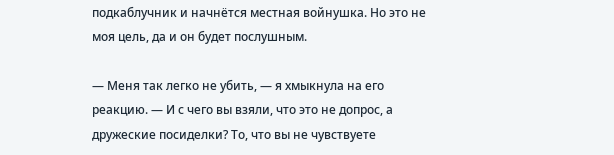подкаблучник и начнётся местная войнушка. Но это не моя цель, да и он будет послушным.

— Меня так легко не убить, — я хмыкнула на его реакцию. — И с чего вы взяли, что это не допрос, а дружеские посиделки? То, что вы не чувствуете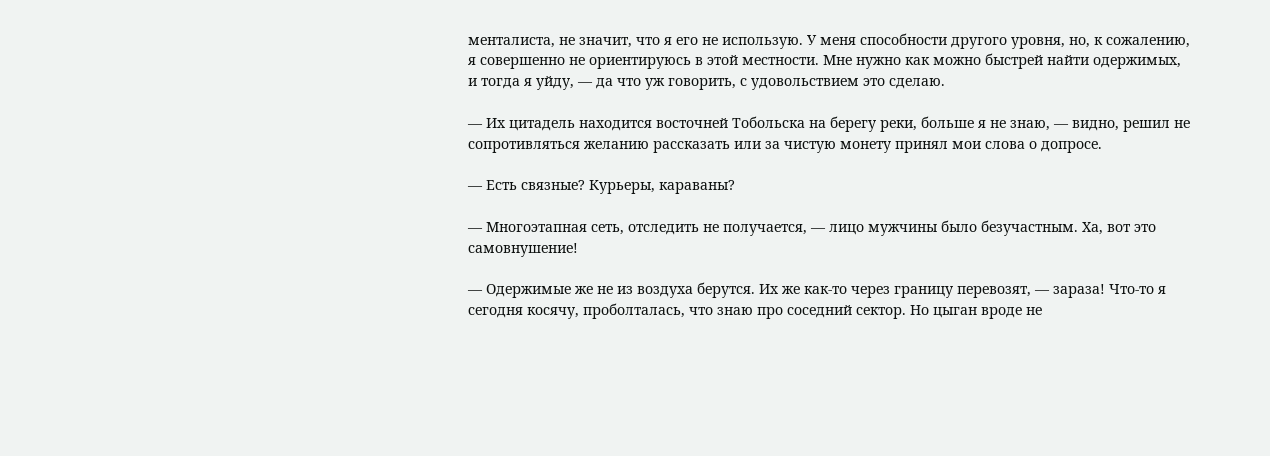менталиста, не значит, что я его не использую. У меня способности другого уровня, но, к сожалению, я совершенно не ориентируюсь в этой местности. Мне нужно как можно быстрей найти одержимых, и тогда я уйду, — да что уж говорить, с удовольствием это сделаю.

— Их цитадель находится восточней Тобольска на берегу реки, больше я не знаю, — видно, решил не сопротивляться желанию рассказать или за чистую монету принял мои слова о допросе.

— Есть связные? Курьеры, караваны?

— Многоэтапная сеть, отследить не получается, — лицо мужчины было безучастным. Ха, вот это самовнушение!

— Одержимые же не из воздуха берутся. Их же как-то через границу перевозят, — зараза! Что-то я сегодня косячу, проболталась, что знаю про соседний сектор. Но цыган вроде не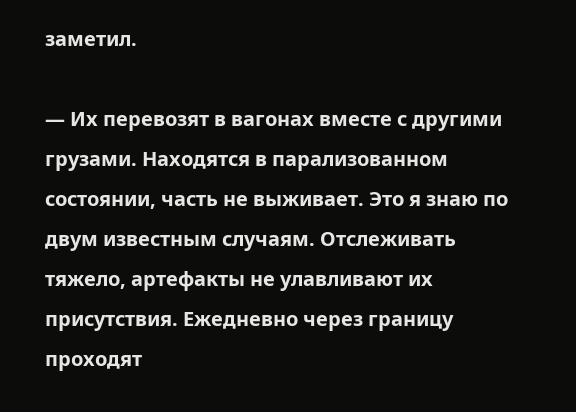заметил.

— Их перевозят в вагонах вместе с другими грузами. Находятся в парализованном состоянии, часть не выживает. Это я знаю по двум известным случаям. Отслеживать тяжело, артефакты не улавливают их присутствия. Ежедневно через границу проходят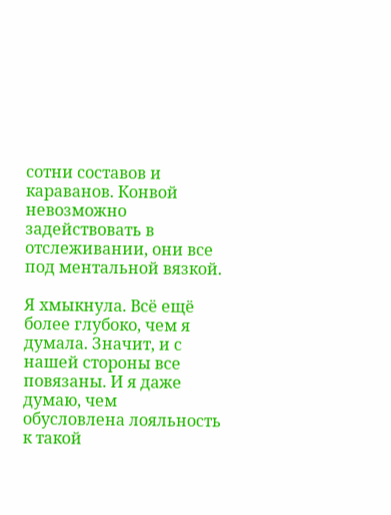сотни составов и караванов. Конвой невозможно задействовать в отслеживании, они все под ментальной вязкой.

Я хмыкнула. Всё ещё более глубоко, чем я думала. Значит, и с нашей стороны все повязаны. И я даже думаю, чем обусловлена лояльность к такой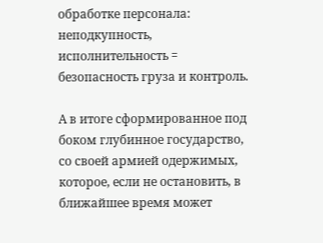обработке персонала: неподкупность, исполнительность = безопасность груза и контроль.

А в итоге сформированное под боком глубинное государство, со своей армией одержимых, которое, если не остановить, в ближайшее время может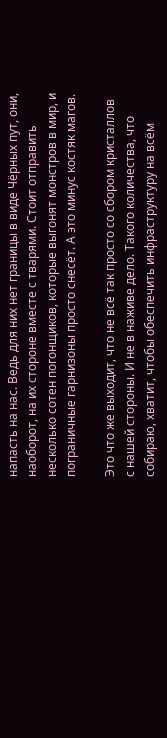напасть на нас. Ведь для них нет границы в виде Чёрных пут, они, наоборот, на их стороне вместе с тварями. Стоит отправить несколько сотен погонщиков, которые выгонят монстров в мир, и пограничные гарнизоны просто снесёт. А это минус костяк магов.

Это что же выходит, что не всё так просто со сбором кристаллов с нашей стороны. И не в наживе дело. Такого количества, что собираю, хватит, чтобы обеспечить инфраструктуру на всём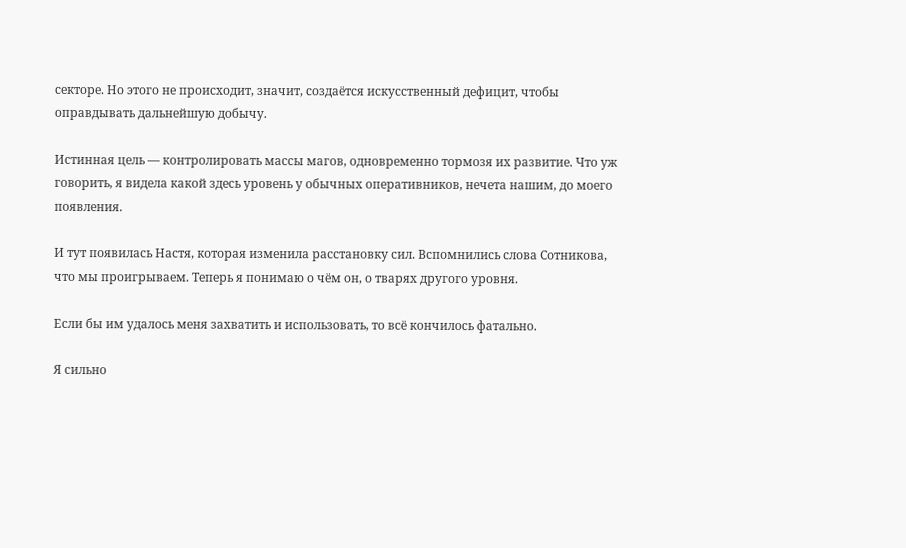секторе. Но этого не происходит, значит, создаётся искусственный дефицит, чтобы оправдывать дальнейшую добычу.

Истинная цель — контролировать массы магов, одновременно тормозя их развитие. Что уж говорить, я видела какой здесь уровень у обычных оперативников, нечета нашим, до моего появления.

И тут появилась Настя, которая изменила расстановку сил. Вспомнились слова Сотникова, что мы проигрываем. Теперь я понимаю о чём он, о тварях другого уровня.

Если бы им удалось меня захватить и использовать, то всё кончилось фатально.

Я сильно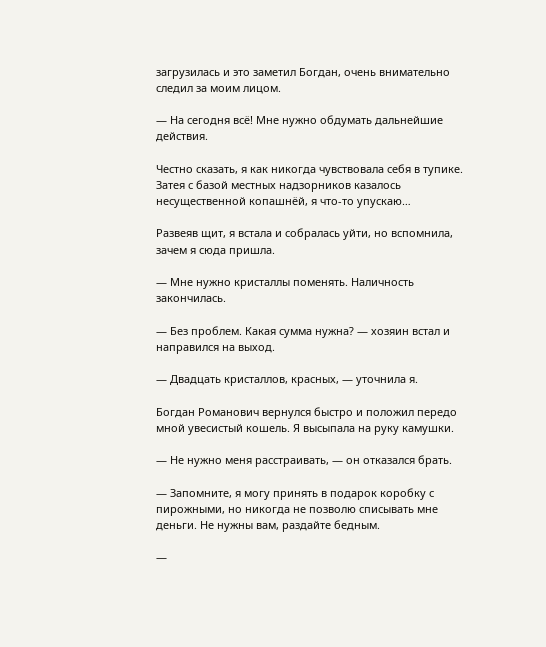загрузилась и это заметил Богдан, очень внимательно следил за моим лицом.

— На сегодня всё! Мне нужно обдумать дальнейшие действия.

Честно сказать, я как никогда чувствовала себя в тупике. Затея с базой местных надзорников казалось несущественной копашнёй, я что-то упускаю…

Развеяв щит, я встала и собралась уйти, но вспомнила, зачем я сюда пришла.

— Мне нужно кристаллы поменять. Наличность закончилась.

— Без проблем. Какая сумма нужна? — хозяин встал и направился на выход.

— Двадцать кристаллов, красных, — уточнила я.

Богдан Романович вернулся быстро и положил передо мной увесистый кошель. Я высыпала на руку камушки.

— Не нужно меня расстраивать, — он отказался брать.

— Запомните, я могу принять в подарок коробку с пирожными, но никогда не позволю списывать мне деньги. Не нужны вам, раздайте бедным.

—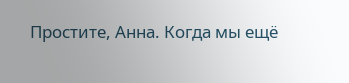Простите, Анна. Когда мы ещё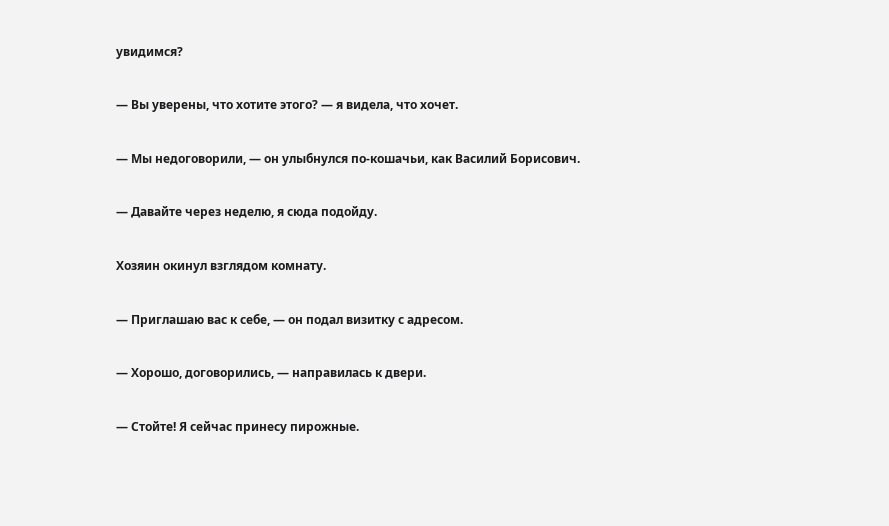увидимся?

— Вы уверены, что хотите этого? — я видела, что хочет.

— Мы недоговорили, — он улыбнулся по-кошачьи, как Василий Борисович.

— Давайте через неделю, я сюда подойду.

Хозяин окинул взглядом комнату.

— Приглашаю вас к себе, — он подал визитку с адресом.

— Хорошо, договорились, — направилась к двери.

— Стойте! Я сейчас принесу пирожные.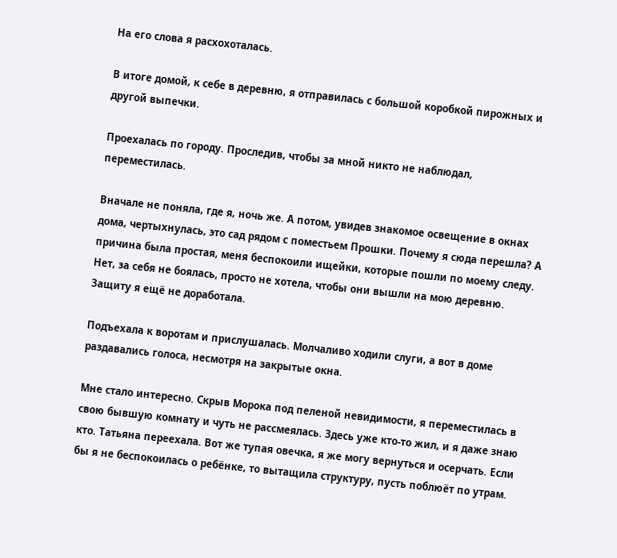На его слова я расхохоталась.

В итоге домой, к себе в деревню, я отправилась с большой коробкой пирожных и другой выпечки.

Проехалась по городу. Проследив, чтобы за мной никто не наблюдал, переместилась.

Вначале не поняла, где я, ночь же. А потом, увидев знакомое освещение в окнах дома, чертыхнулась, это сад рядом с поместьем Прошки. Почему я сюда перешла? А причина была простая, меня беспокоили ищейки, которые пошли по моему следу. Нет, за себя не боялась, просто не хотела, чтобы они вышли на мою деревню. Защиту я ещё не доработала.

Подъехала к воротам и прислушалась. Молчаливо ходили слуги, а вот в доме раздавались голоса, несмотря на закрытые окна.

Мне стало интересно. Скрыв Морока под пеленой невидимости, я переместилась в свою бывшую комнату и чуть не рассмеялась. Здесь уже кто-то жил, и я даже знаю кто. Татьяна переехала. Вот же тупая овечка, я же могу вернуться и осерчать. Если бы я не беспокоилась о ребёнке, то вытащила структуру, пусть поблюёт по утрам.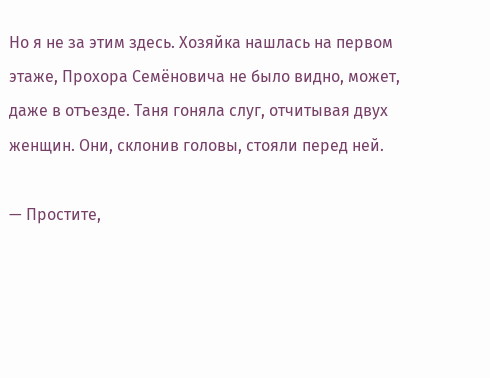Но я не за этим здесь. Хозяйка нашлась на первом этаже, Прохора Семёновича не было видно, может, даже в отъезде. Таня гоняла слуг, отчитывая двух женщин. Они, склонив головы, стояли перед ней.

— Простите,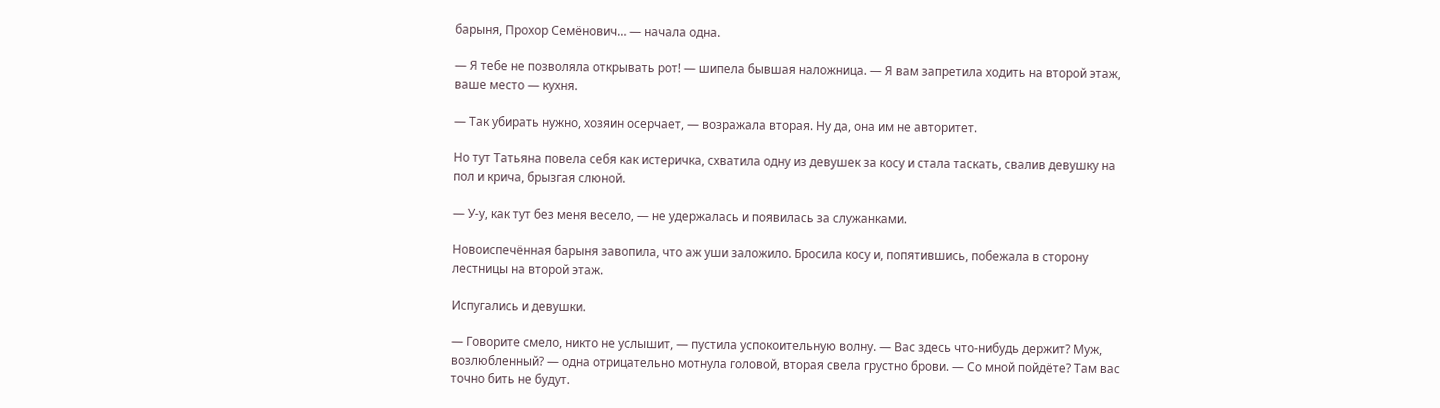барыня, Прохор Семёнович… — начала одна.

— Я тебе не позволяла открывать рот! — шипела бывшая наложница. — Я вам запретила ходить на второй этаж, ваше место — кухня.

— Так убирать нужно, хозяин осерчает, — возражала вторая. Ну да, она им не авторитет.

Но тут Татьяна повела себя как истеричка, схватила одну из девушек за косу и стала таскать, свалив девушку на пол и крича, брызгая слюной.

— У-у, как тут без меня весело, — не удержалась и появилась за служанками.

Новоиспечённая барыня завопила, что аж уши заложило. Бросила косу и, попятившись, побежала в сторону лестницы на второй этаж.

Испугались и девушки.

— Говорите смело, никто не услышит, — пустила успокоительную волну. — Вас здесь что-нибудь держит? Муж, возлюбленный? — одна отрицательно мотнула головой, вторая свела грустно брови. — Со мной пойдёте? Там вас точно бить не будут.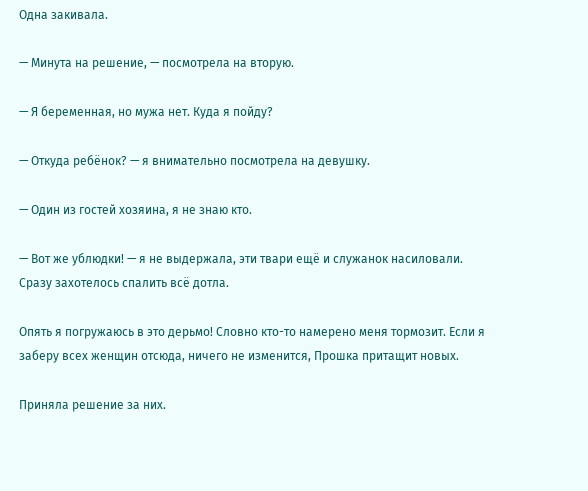Одна закивала.

— Минута на решение, — посмотрела на вторую.

— Я беременная, но мужа нет. Куда я пойду?

— Откуда ребёнок? — я внимательно посмотрела на девушку.

— Один из гостей хозяина, я не знаю кто.

— Вот же ублюдки! — я не выдержала, эти твари ещё и служанок насиловали. Сразу захотелось спалить всё дотла.

Опять я погружаюсь в это дерьмо! Словно кто-то намерено меня тормозит. Если я заберу всех женщин отсюда, ничего не изменится, Прошка притащит новых.

Приняла решение за них.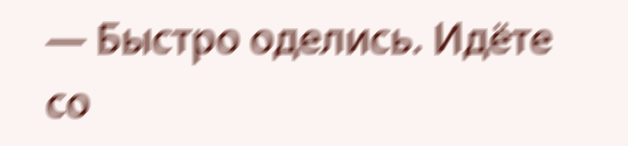— Быстро оделись. Идёте со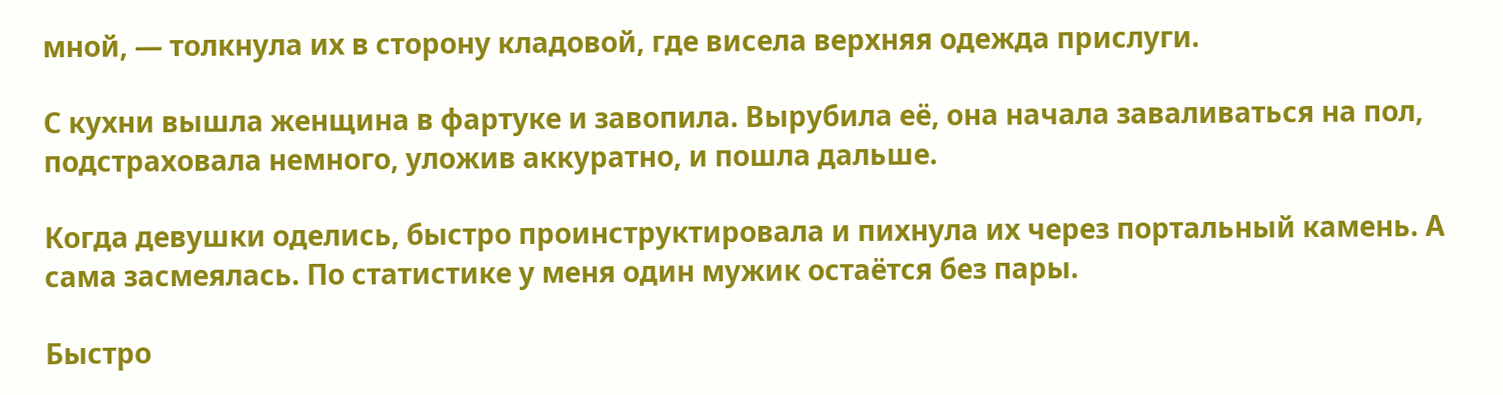мной, — толкнула их в сторону кладовой, где висела верхняя одежда прислуги.

С кухни вышла женщина в фартуке и завопила. Вырубила её, она начала заваливаться на пол, подстраховала немного, уложив аккуратно, и пошла дальше.

Когда девушки оделись, быстро проинструктировала и пихнула их через портальный камень. А сама засмеялась. По статистике у меня один мужик остаётся без пары.

Быстро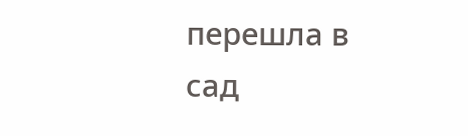перешла в сад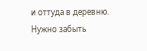и оттуда в деревню. Нужно забыть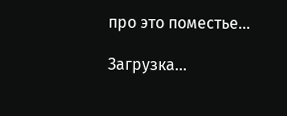про это поместье…

Загрузка...